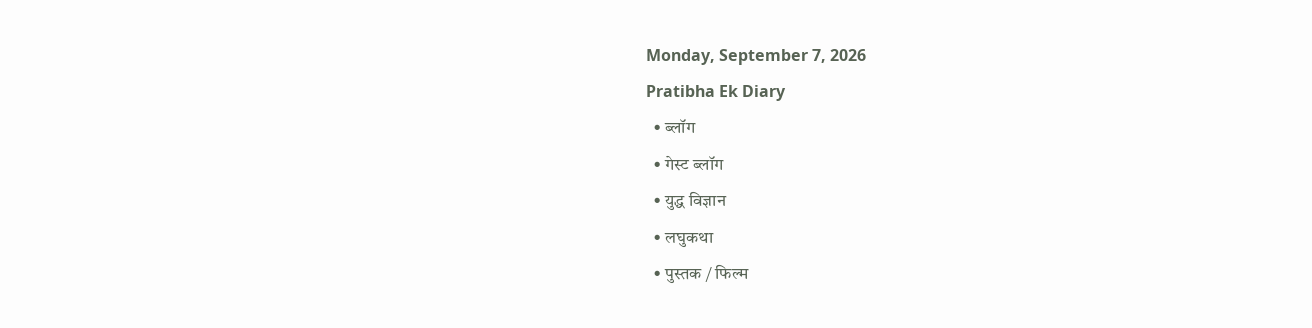Monday, September 7, 2026
Pratibha Ek Diary
  • ब्लॉग
  • गेस्ट ब्लॉग
  • युद्ध विज्ञान
  • लघुकथा
  • पुस्तक / फिल्म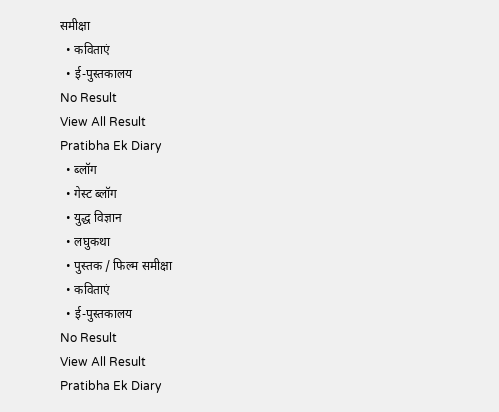समीक्षा
  • कविताएं
  • ई-पुस्तकालय
No Result
View All Result
Pratibha Ek Diary
  • ब्लॉग
  • गेस्ट ब्लॉग
  • युद्ध विज्ञान
  • लघुकथा
  • पुस्तक / फिल्म समीक्षा
  • कविताएं
  • ई-पुस्तकालय
No Result
View All Result
Pratibha Ek Diary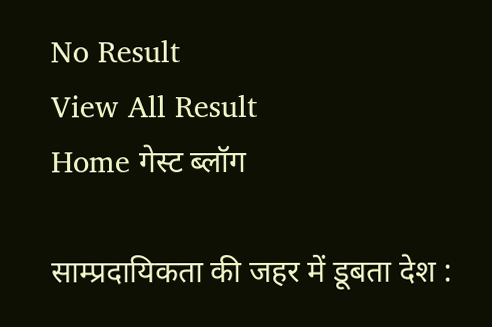No Result
View All Result
Home गेस्ट ब्लॉग

साम्प्रदायिकता की जहर में डूबता देश :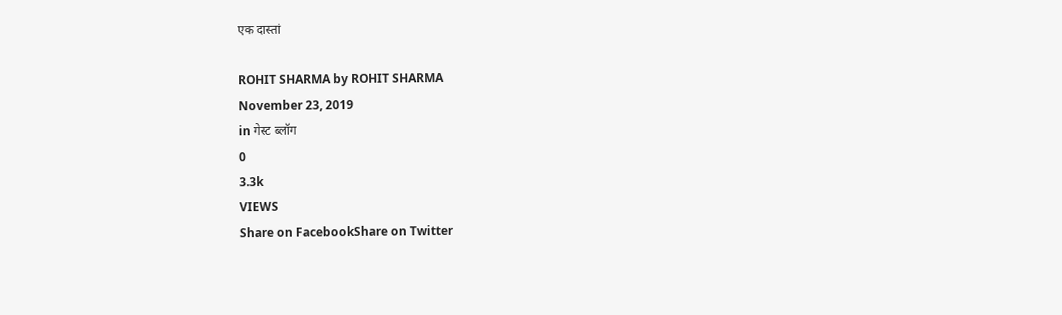एक दास्तां

ROHIT SHARMA by ROHIT SHARMA
November 23, 2019
in गेस्ट ब्लॉग
0
3.3k
VIEWS
Share on FacebookShare on Twitter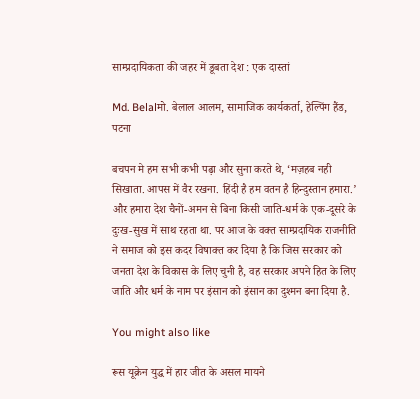साम्प्रदायिकता की जहर में डूबता देश : एक दास्तां

Md. Belalमो. बेलाल आलम, सामाजिक कार्यकर्ता, हेल्पिंग हैंड, पटना

बचपन मे हम सभी कभी पढ़ा और सुना करते थे, ‘मज़हब नही सिखाता. आपस में वैर रखना. हिंदी है हम वतन है हिन्दुस्तान हमारा.’ और हमारा देश चैनों-अमन से बिना किसी जाति-धर्म के एक-दूसरे के दुःख-सुख में साथ रहता था. पर आज के वक्त साम्प्रदायिक राजनीति ने समाज को इस कदर विषाक्त कर दिया है कि जिस सरकार को जनता देश के विकास के लिए चुनी है, वह सरकार अपने हित के लिए जाति और धर्म के नाम पर इंसान को इंसान का दुश्मन बना दिया है.

You might also like

रूस यूक्रेन युद्ध में हार जीत के असल मायने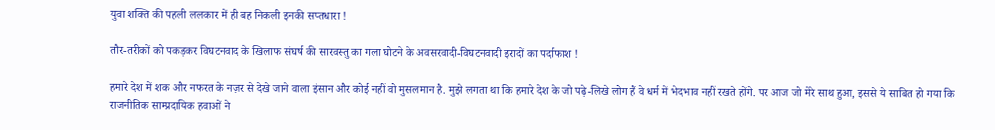युवा शक्ति की पहली ललकार में ही बह निकली इनकी सप्तधारा !

तौर-तरीकों को पकड़कर विघटनवाद के खिलाफ संघर्ष की सारवस्तु का गला घोटने के अवसरवादी-विघटनवादी इरादों का पर्दाफाश !

हमारे देश में शक और नफरत के नज़र से देखे जाने वाला इंसान और कोई नहीं वो मुसलमान है. मुझे लगता था कि हमारे देश के जो पढ़े-लिखे लोग हैं वे धर्म में भेदभाव नहीं रखते होंगे. पर आज जो मेरे साथ हुआ, इससे ये साबित हो गया कि राजनीतिक साम्प्रदायिक हवाओं ने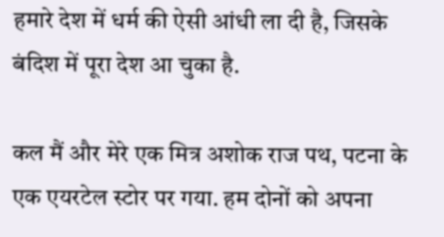हमारे देश में धर्म की ऐसी आंधी ला दी है, जिसके बंदिश में पूरा देश आ चुका है.

कल मैं और मेरे एक मित्र अशोक राज पथ, पटना के एक एयरटेल स्टोर पर गया. हम दोनों को अपना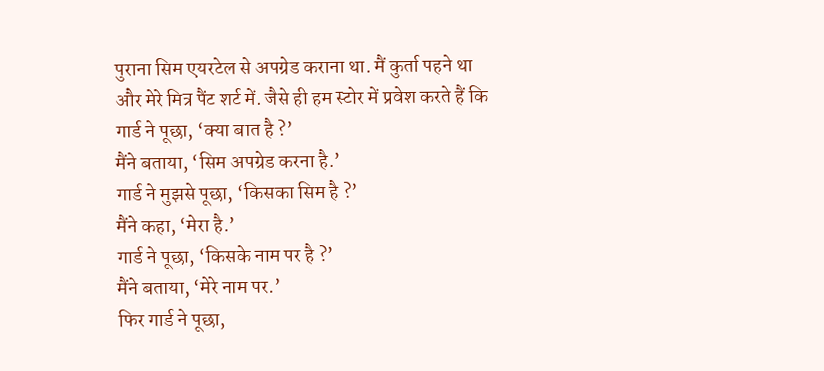पुराना सिम एयरटेल से अपग्रेड कराना था. मैं कुर्ता पहने था और मेरे मित्र पैंट शर्ट में. जैसे ही हम स्टोर में प्रवेश करते हैं कि गार्ड ने पूछा, ‘क्या बात है ?’
मैंने बताया, ‘सिम अपग्रेड करना है.’
गार्ड ने मुझसे पूछा, ‘किसका सिम है ?’
मैंने कहा, ‘मेरा है.’
गार्ड ने पूछा, ‘किसके नाम पर है ?’
मैंने बताया, ‘मेरे नाम पर.’
फिर गार्ड ने पूछा,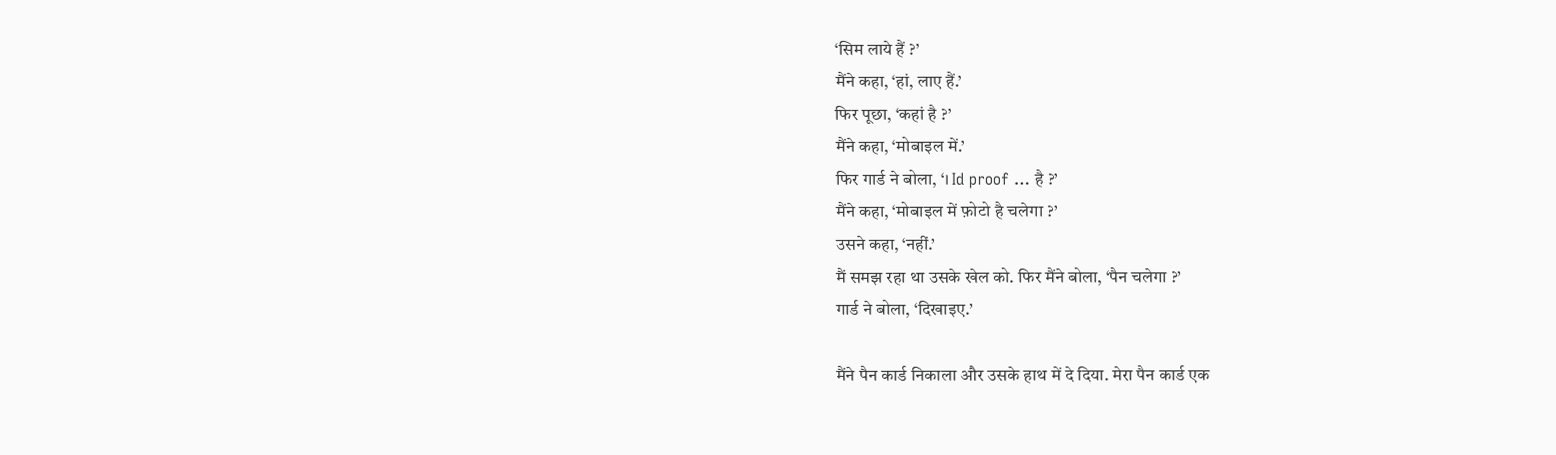‘सिम लाये हैं ?’
मैंने कहा, ‘हां, लाए हैं.’
फिर पूछा, ‘कहां है ?’
मैंने कहा, ‘मोबाइल में.’
फिर गार्ड ने बोला, ‘। Id proof … है ?’
मैंने कहा, ‘मोबाइल में फ़ोटो है चलेगा ?’
उसने कहा, ‘नहीं.’
मैं समझ रहा था उसके खेल को. फिर मैंने बोला, ‘पैन चलेगा ?’
गार्ड ने बोला, ‘दिखाइए.’

मैंने पैन कार्ड निकाला और उसके हाथ में दे दिया. मेरा पैन कार्ड एक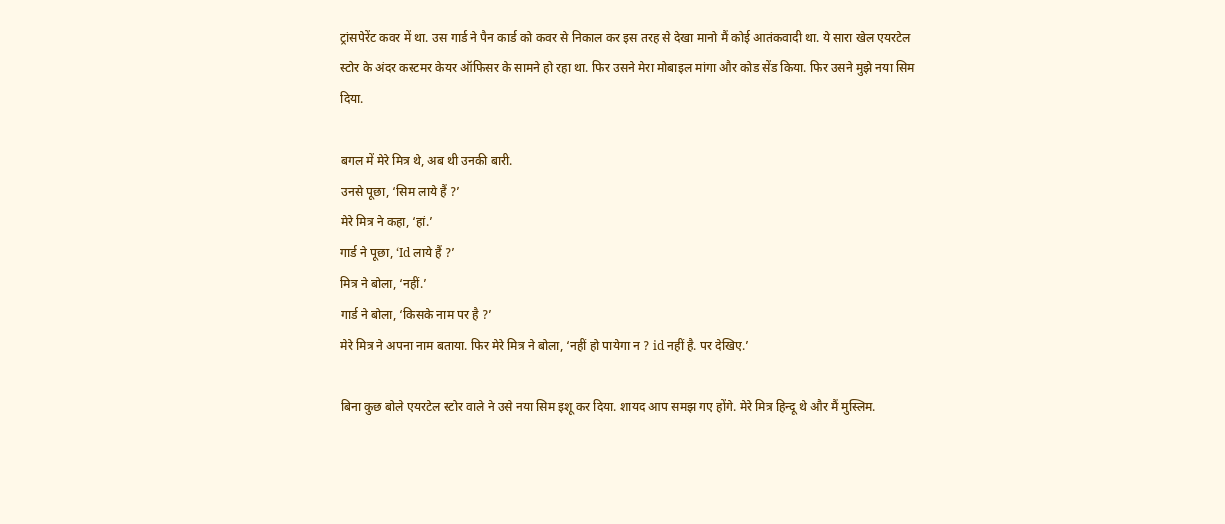ट्रांसपेरेंट कवर में था. उस गार्ड ने पैन कार्ड को कवर से निकाल कर इस तरह से देखा मानो मैं कोई आतंकवादी था. ये सारा खेल एयरटेल स्टोर के अंदर कस्टमर केयर ऑफिसर के सामने हो रहा था. फिर उसने मेरा मोबाइल मांगा और कोड सेंड किया. फिर उसने मुझे नया सिम दिया.

बगल में मेरे मित्र थे, अब थी उनकी बारी.
उनसे पूछा, ‘सिम लाये हैं ?’
मेरे मित्र ने कहा, ‘हां.’
गार्ड ने पूछा, ‘Id लाये हैं ?’
मित्र ने बोला, ‘नहीं.’
गार्ड ने बोला, ‘किसके नाम पर है ?’
मेरे मित्र ने अपना नाम बताया. फिर मेरे मित्र ने बोला, ‘नहीं हो पायेगा न ? id नहीं है. पर देखिए.’

बिना कुछ बोले एयरटेल स्टोर वाले ने उसे नया सिम इशू कर दिया. शायद आप समझ गए होंगे. मेरे मित्र हिन्दू थे और मैं मुस्लिम.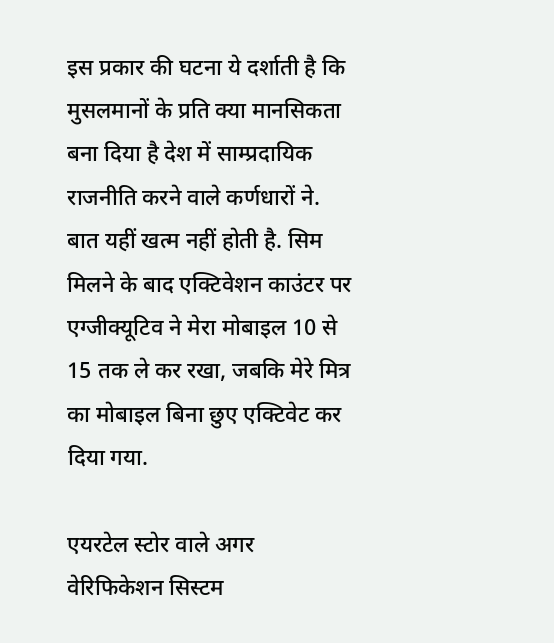इस प्रकार की घटना ये दर्शाती है कि मुसलमानों के प्रति क्या मानसिकता बना दिया है देश में साम्प्रदायिक राजनीति करने वाले कर्णधारों ने. बात यहीं खत्म नहीं होती है. सिम मिलने के बाद एक्टिवेशन काउंटर पर एग्जीक्यूटिव ने मेरा मोबाइल 10 से 15 तक ले कर रखा, जबकि मेरे मित्र का मोबाइल बिना छुए एक्टिवेट कर दिया गया.

एयरटेल स्टोर वाले अगर वेरिफिकेशन सिस्टम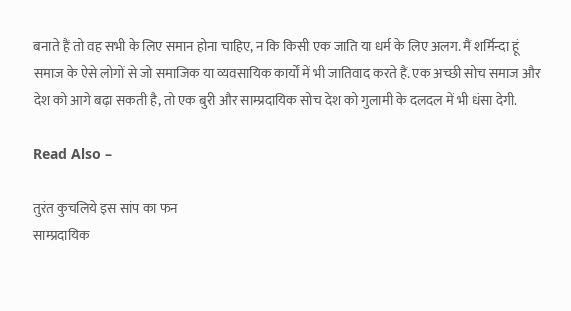बनाते हैं तो वह सभी के लिए समान होना चाहिए, न कि किसी एक जाति या धर्म के लिए अलग. मैं शर्मिन्दा हूं समाज के ऐसे लोगों से जो समाजिक या व्यवसायिक कार्यों में भी जातिवाद करते हैं. एक अच्छी सोच समाज और देश को आगे बढ़ा सकती है, तो एक बुरी और साम्प्रदायिक सोच देश को गुलामी के दलदल में भी धंसा देगी.

Read Also –

तुरंत कुचलिये इस सांप का फन
साम्प्रदायिक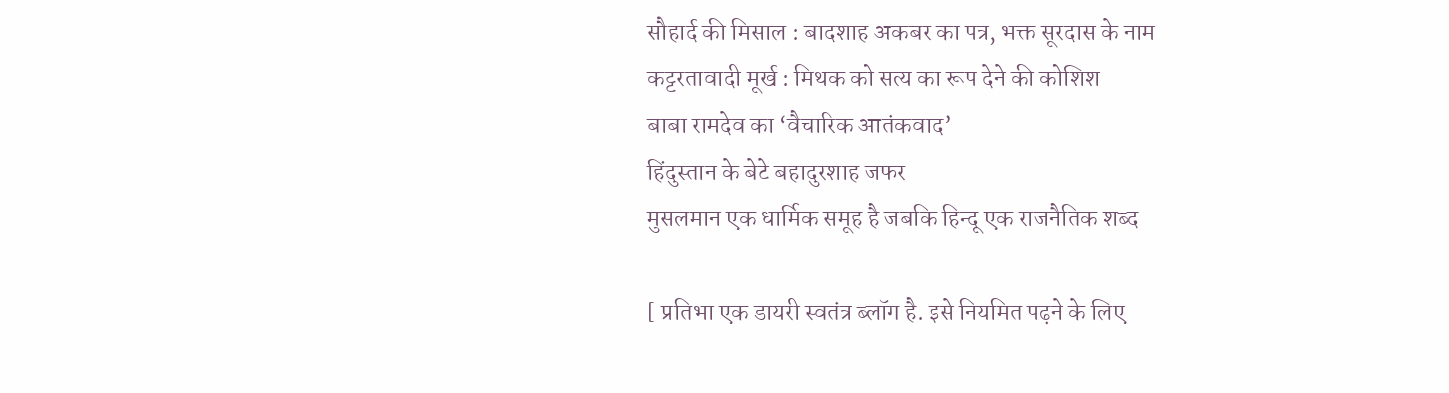सौहार्द की मिसाल : बादशाह अकबर का पत्र, भक्त सूरदास के नाम
कट्टरतावादी मूर्ख : मिथक को सत्य का रूप देने की कोशिश
बाबा रामदेव का ‘वैचारिक आतंकवाद’
हिंदुस्तान के बेटे बहादुरशाह जफर
मुसलमान एक धार्मिक समूह है जबकि हिन्दू एक राजनैतिक शब्द

[ प्रतिभा एक डायरी स्वतंत्र ब्लॉग है. इसे नियमित पढ़ने के लिए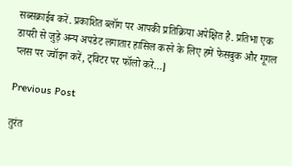सब्सक्राईब करें. प्रकाशित ब्लॉग पर आपकी प्रतिक्रिया अपेक्षित है. प्रतिभा एक डायरी से जुड़े अन्य अपडेट लगातार हासिल करने के लिए हमें फेसबुक और गूगल प्लस पर ज्वॉइन करें, ट्विटर पर फॉलो करे…]

Previous Post

तुरंत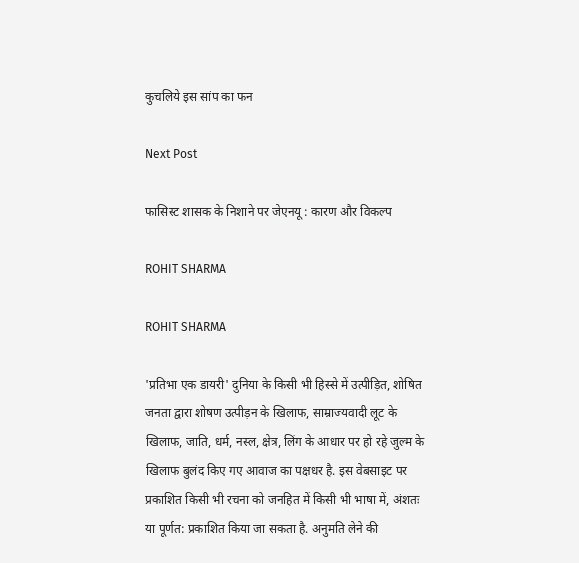कुचलिये इस सांप का फन

Next Post

फासिस्ट शासक के निशाने पर जेएनयू : कारण और विकल्प

ROHIT SHARMA

ROHIT SHARMA

'प्रतिभा एक डायरी' दुनिया के किसी भी हिस्से में उत्पीड़ित, शोषित जनता द्वारा शोषण उत्पीड़न के खिलाफ, साम्राज्यवादी लूट के खिलाफ, जाति, धर्म, नस्ल, क्षेत्र, लिंग के आधार पर हो रहे जुल्म के खिलाफ बुलंद किए गए आवाज का पक्षधर है. इस वेबसाइट पर प्रकाशित किसी भी रचना को जनहित में किसी भी भाषा में, अंशतः या पूर्णत: प्रकाशित किया जा सकता है. अनुमति लेने की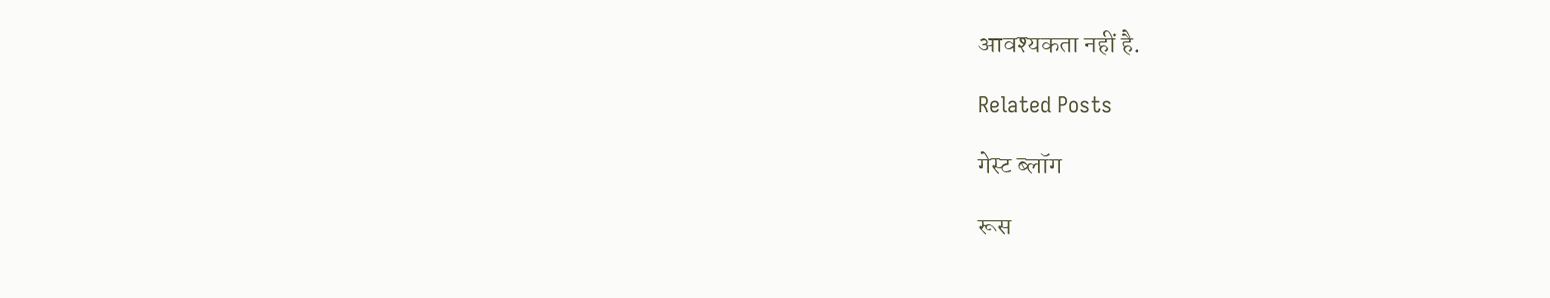आवश्यकता नहीं है.

Related Posts

गेस्ट ब्लॉग

रूस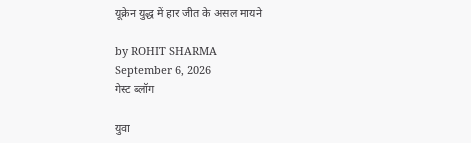यूक्रेन युद्ध में हार जीत के असल मायने

by ROHIT SHARMA
September 6, 2026
गेस्ट ब्लॉग

युवा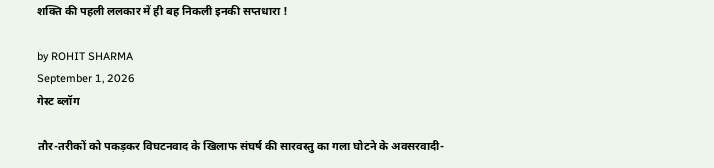शक्ति की पहली ललकार में ही बह निकली इनकी सप्तधारा !

by ROHIT SHARMA
September 1, 2026
गेस्ट ब्लॉग

तौर-तरीकों को पकड़कर विघटनवाद के खिलाफ संघर्ष की सारवस्तु का गला घोटने के अवसरवादी-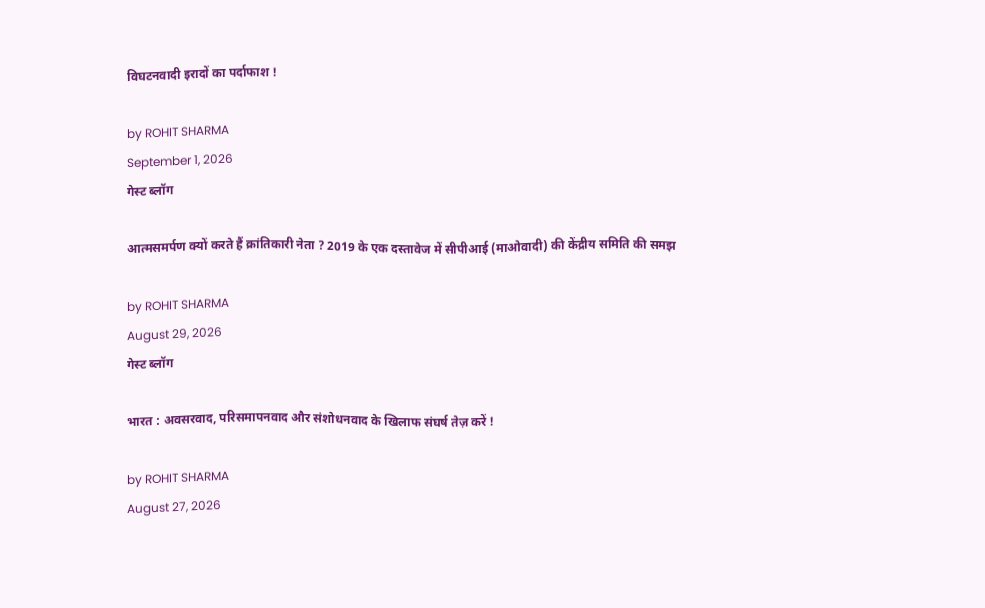विघटनवादी इरादों का पर्दाफाश !

by ROHIT SHARMA
September 1, 2026
गेस्ट ब्लॉग

आत्मसमर्पण क्यों करते हैं क्रांतिकारी नेता ? 2019 के एक दस्तावेज में सीपीआई (माओवादी) की केंद्रीय समिति की समझ

by ROHIT SHARMA
August 29, 2026
गेस्ट ब्लॉग

भारत : अवसरवाद, परिसमापनवाद और संशोधनवाद के खिलाफ संघर्ष तेज़ करें !

by ROHIT SHARMA
August 27, 2026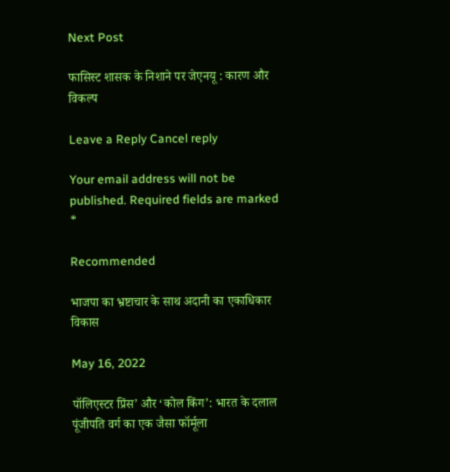Next Post

फासिस्ट शासक के निशाने पर जेएनयू : कारण और विकल्प

Leave a Reply Cancel reply

Your email address will not be published. Required fields are marked *

Recommended

भाजपा का भ्रष्टाचार के साथ अदानी का एकाधिकार विकास

May 16, 2022

पॉलिएस्टर प्रिंस’ और ‘कोल किंग’: भारत के दलाल पूंजीपति वर्ग का एक जैसा फॉर्मूला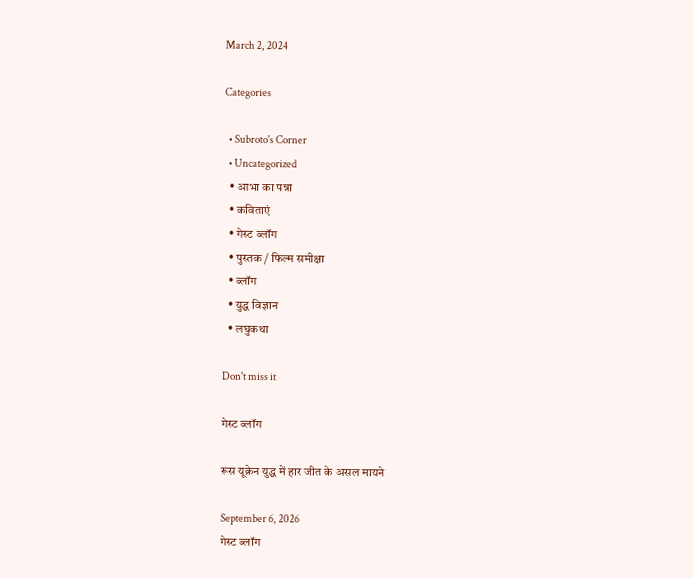March 2, 2024

Categories

  • Subroto's Corner
  • Uncategorized
  • आभा का पन्ना
  • कविताएं
  • गेस्ट ब्लॉग
  • पुस्तक / फिल्म समीक्षा
  • ब्लॉग
  • युद्ध विज्ञान
  • लघुकथा

Don't miss it

गेस्ट ब्लॉग

रूस यूक्रेन युद्ध में हार जीत के असल मायने

September 6, 2026
गेस्ट ब्लॉग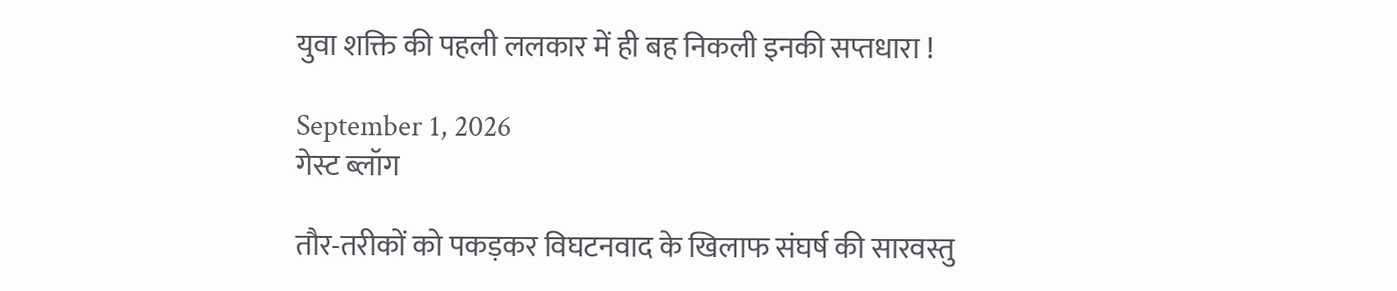युवा शक्ति की पहली ललकार में ही बह निकली इनकी सप्तधारा !

September 1, 2026
गेस्ट ब्लॉग

तौर-तरीकों को पकड़कर विघटनवाद के खिलाफ संघर्ष की सारवस्तु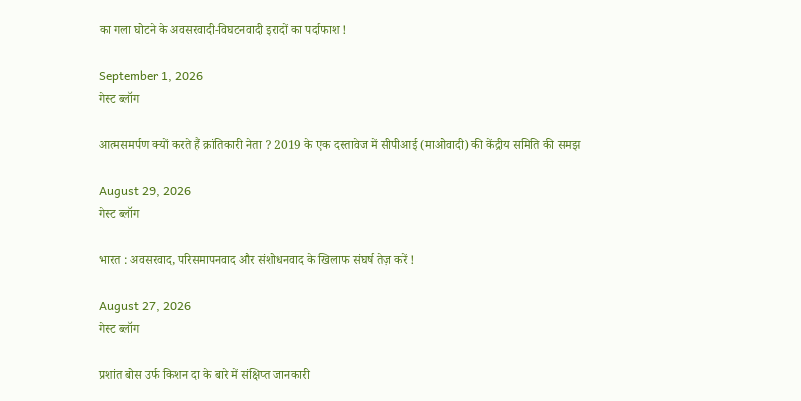का गला घोटने के अवसरवादी-विघटनवादी इरादों का पर्दाफाश !

September 1, 2026
गेस्ट ब्लॉग

आत्मसमर्पण क्यों करते हैं क्रांतिकारी नेता ? 2019 के एक दस्तावेज में सीपीआई (माओवादी) की केंद्रीय समिति की समझ

August 29, 2026
गेस्ट ब्लॉग

भारत : अवसरवाद, परिसमापनवाद और संशोधनवाद के खिलाफ संघर्ष तेज़ करें !

August 27, 2026
गेस्ट ब्लॉग

प्रशांत बोस उर्फ किशन दा के बारे में संक्षिप्त जानकारी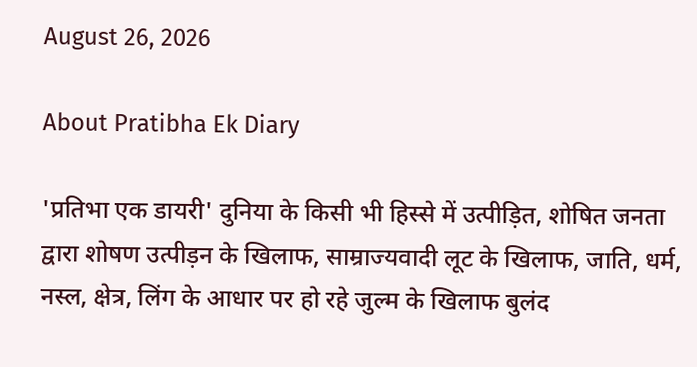August 26, 2026

About Pratibha Ek Diary

'प्रतिभा एक डायरी' दुनिया के किसी भी हिस्से में उत्पीड़ित, शोषित जनता द्वारा शोषण उत्पीड़न के खिलाफ, साम्राज्यवादी लूट के खिलाफ, जाति, धर्म, नस्ल, क्षेत्र, लिंग के आधार पर हो रहे जुल्म के खिलाफ बुलंद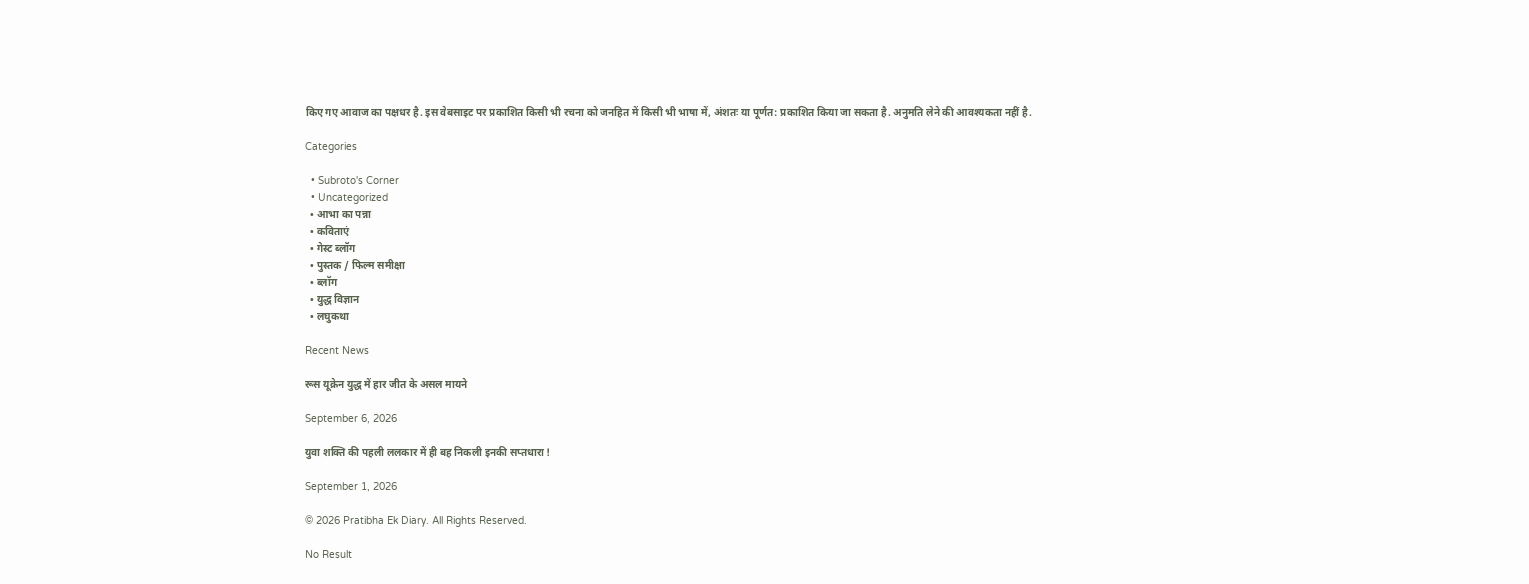किए गए आवाज का पक्षधर है. इस वेबसाइट पर प्रकाशित किसी भी रचना को जनहित में किसी भी भाषा में, अंशतः या पूर्णत: प्रकाशित किया जा सकता है. अनुमति लेने की आवश्यकता नहीं है.

Categories

  • Subroto's Corner
  • Uncategorized
  • आभा का पन्ना
  • कविताएं
  • गेस्ट ब्लॉग
  • पुस्तक / फिल्म समीक्षा
  • ब्लॉग
  • युद्ध विज्ञान
  • लघुकथा

Recent News

रूस यूक्रेन युद्ध में हार जीत के असल मायने

September 6, 2026

युवा शक्ति की पहली ललकार में ही बह निकली इनकी सप्तधारा !

September 1, 2026

© 2026 Pratibha Ek Diary. All Rights Reserved.

No Result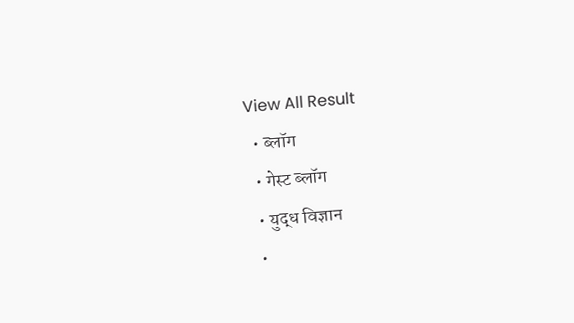View All Result
  • ब्लॉग
  • गेस्ट ब्लॉग
  • युद्ध विज्ञान
  •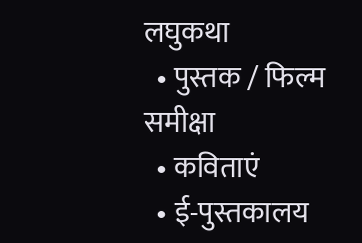लघुकथा
  • पुस्तक / फिल्म समीक्षा
  • कविताएं
  • ई-पुस्तकालय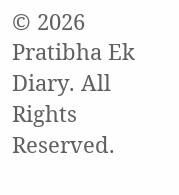© 2026 Pratibha Ek Diary. All Rights Reserved.